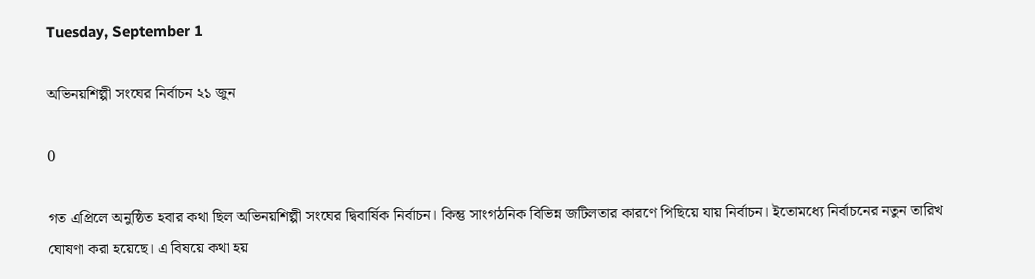Tuesday, September 1

অভিনয়শিল্পী সংঘের নির্বাচন ২১ জুন

0

গত এপ্রিলে অনুষ্ঠিত হবার কথা ছিল অভিনয়শিল্পী সংঘের দ্বিবার্ষিক নির্বাচন। কিন্তু সাংগঠনিক বিভিন্ন জটিলতার কারণে পিছিয়ে যায় নির্বাচন। ইতোমধ্যে নির্বাচনের নতুন তারিখ ঘোষণা করা হয়েছে। এ বিষয়ে কথা হয়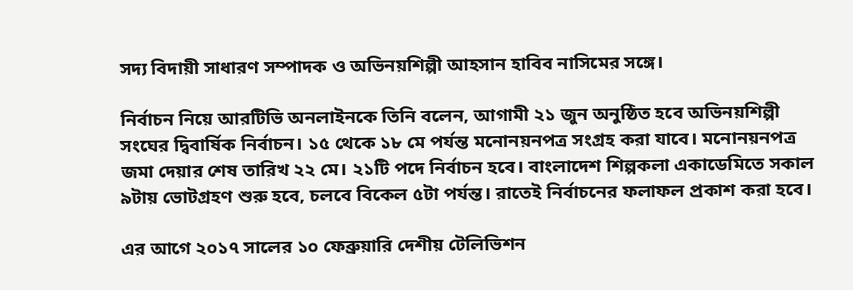সদ্য বিদায়ী সাধারণ সম্পাদক ও অভিনয়শিল্পী আহসান হাবিব নাসিমের সঙ্গে।

নির্বাচন নিয়ে আরটিভি অনলাইনকে তিনি বলেন, আগামী ২১ জুন অনুষ্ঠিত হবে অভিনয়শিল্পী সংঘের দ্বিবার্ষিক নির্বাচন। ১৫ থেকে ১৮ মে পর্যন্ত মনোনয়নপত্র সংগ্রহ করা যাবে। মনোনয়নপত্র জমা দেয়ার শেষ তারিখ ২২ মে। ২১টি পদে নির্বাচন হবে। বাংলাদেশ শিল্পকলা একাডেমিতে সকাল ৯টায় ভোটগ্রহণ শুরু হবে, চলবে বিকেল ৫টা পর্যন্ত। রাতেই নির্বাচনের ফলাফল প্রকাশ করা হবে।

এর আগে ২০১৭ সালের ১০ ফেব্রুয়ারি দেশীয় টেলিভিশন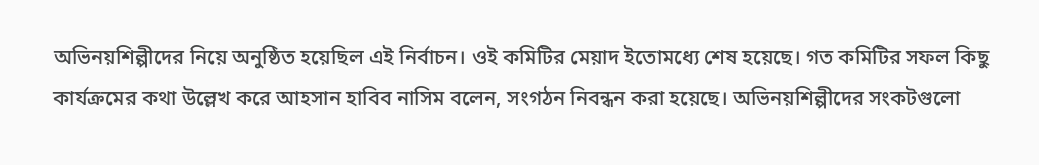অভিনয়শিল্পীদের নিয়ে অনুষ্ঠিত হয়েছিল এই নির্বাচন। ওই কমিটির মেয়াদ ইতোমধ্যে শেষ হয়েছে। গত কমিটির সফল কিছু কার্যক্রমের কথা উল্লেখ করে আহসান হাবিব নাসিম বলেন, সংগঠন নিবন্ধন করা হয়েছে। অভিনয়শিল্পীদের সংকটগুলো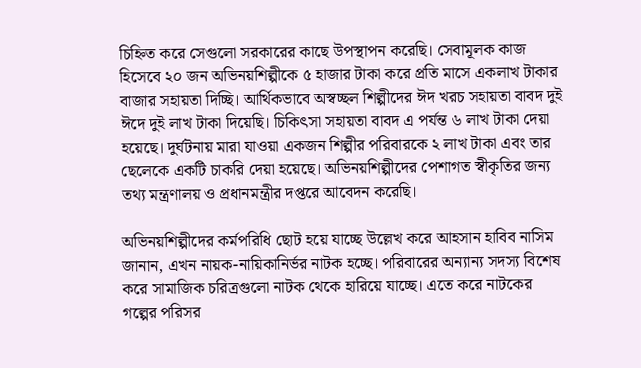চিহ্নিত করে সেগুলো সরকারের কাছে উপস্থাপন করেছি। সেবামূলক কাজ হিসেবে ২০ জন অভিনয়শিল্পীকে ৫ হাজার টাকা করে প্রতি মাসে একলাখ টাকার বাজার সহায়তা দিচ্ছি। আর্থিকভাবে অস্বচ্ছল শিল্পীদের ঈদ খরচ সহায়তা বাবদ দুই ঈদে দুই লাখ টাকা দিয়েছি। চিকিৎসা সহায়তা বাবদ এ পর্যন্ত ৬ লাখ টাকা দেয়া হয়েছে। দুর্ঘটনায় মারা যাওয়া একজন শিল্পীর পরিবারকে ২ লাখ টাকা এবং তার ছেলেকে একটি চাকরি দেয়া হয়েছে। অভিনয়শিল্পীদের পেশাগত স্বীকৃতির জন্য তথ্য মন্ত্রণালয় ও প্রধানমন্ত্রীর দপ্তরে আবেদন করেছি।

অভিনয়শিল্পীদের কর্মপরিধি ছোট হয়ে যাচ্ছে উল্লেখ করে আহসান হাবিব নাসিম জানান, এখন নায়ক-নায়িকানির্ভর নাটক হচ্ছে। পরিবারের অন্যান্য সদস্য বিশেষ করে সামাজিক চরিত্রগুলো নাটক থেকে হারিয়ে যাচ্ছে। এতে করে নাটকের গল্পের পরিসর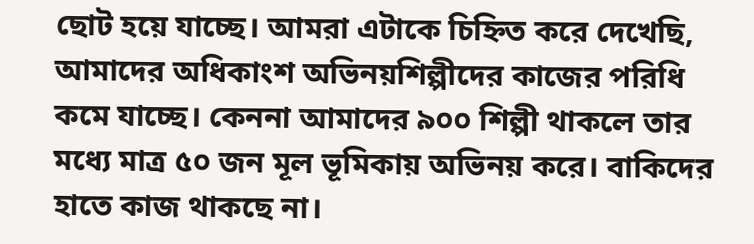ছোট হয়ে যাচ্ছে। আমরা এটাকে চিহ্নিত করে দেখেছি, আমাদের অধিকাংশ অভিনয়শিল্পীদের কাজের পরিধি কমে যাচ্ছে। কেননা আমাদের ৯০০ শিল্পী থাকলে তার মধ্যে মাত্র ৫০ জন মূল ভূমিকায় অভিনয় করে। বাকিদের হাতে কাজ থাকছে না।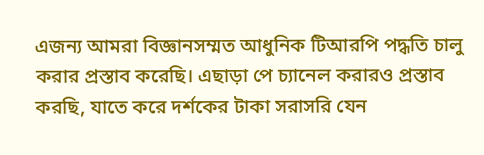এজন্য আমরা বিজ্ঞানসম্মত আধুনিক টিআরপি পদ্ধতি চালু করার প্রস্তাব করেছি। এছাড়া পে চ্যানেল করারও প্রস্তাব করছি, যাতে করে দর্শকের টাকা সরাসরি যেন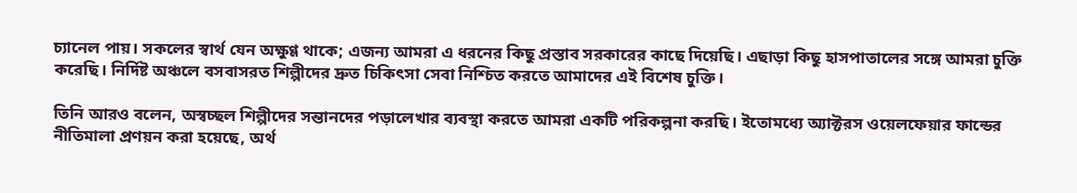চ্যানেল পায়। সকলের স্বার্থ যেন অক্ষুণ্ণ থাকে; এজন্য আমরা এ ধরনের কিছু প্রস্তাব সরকারের কাছে দিয়েছি। এছাড়া কিছু হাসপাতালের সঙ্গে আমরা চুক্তি করেছি। নির্দিষ্ট অঞ্চলে বসবাসরত শিল্পীদের দ্রুত চিকিৎসা সেবা নিশ্চিত করতে আমাদের এই বিশেষ চুক্তি।

তিনি আরও বলেন, অস্বচ্ছল শিল্পীদের সন্তানদের পড়ালেখার ব্যবস্থা করতে আমরা একটি পরিকল্পনা করছি। ইতোমধ্যে অ্যাক্টরস ওয়েলফেয়ার ফান্ডের নীতিমালা প্রণয়ন করা হয়েছে, অর্থ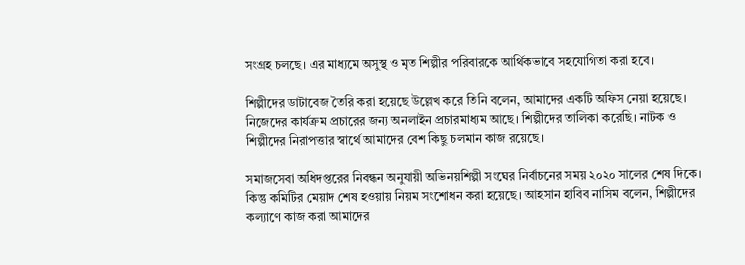সংগ্রহ চলছে। এর মাধ্যমে অসুস্থ ও মৃত শিল্পীর পরিবারকে আর্থিকভাবে সহযোগিতা করা হবে।

শিল্পীদের ডাটাবেজ তৈরি করা হয়েছে উল্লেখ করে তিনি বলেন, আমাদের একটি অফিস নেয়া হয়েছে। নিজেদের কার্যক্রম প্রচারের জন্য অনলাইন প্রচারমাধ্যম আছে। শিল্পীদের তালিকা করেছি। নাটক ও শিল্পীদের নিরাপত্তার স্বার্থে আমাদের বেশ কিছু চলমান কাজ রয়েছে।

সমাজসেবা অধিদপ্তরের নিবন্ধন অনুযায়ী অভিনয়শিল্পী সংঘের নির্বাচনের সময় ২০২০ সালের শেষ দিকে। কিন্তু কমিটির মেয়াদ শেষ হওয়ায় নিয়ম সংশোধন করা হয়েছে। আহসান হাবিব নাসিম বলেন, শিল্পীদের কল্যাণে কাজ করা আমাদের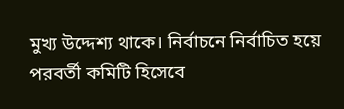মুখ্য উদ্দেশ্য থাকে। নির্বাচনে নির্বাচিত হয়ে পরবর্তী কমিটি হিসেবে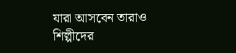যারা আসবেন তারাও শিল্পীদের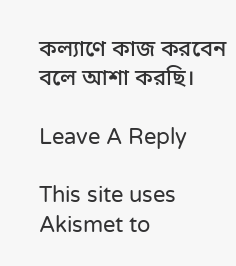কল্যাণে কাজ করবেন বলে আশা করছি।

Leave A Reply

This site uses Akismet to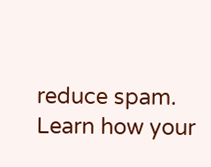reduce spam. Learn how your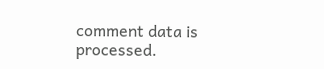comment data is processed.